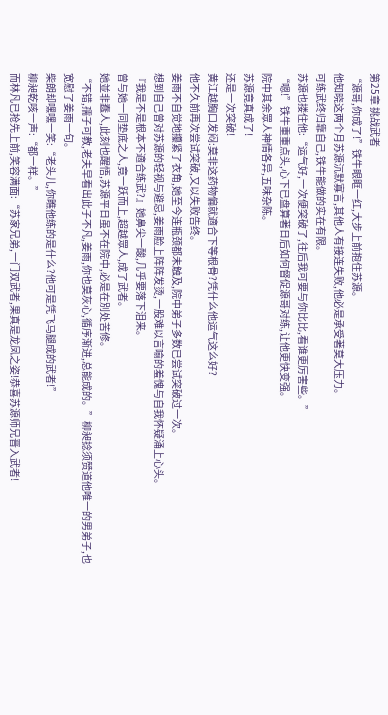第25章 挑战武者
“源哥,你成了!”铁牛眼眶一红,大步上前抱住苏源。
他知晓这两个月苏源沉默寡言,其他人有接连失败,他必是承受著莫大压力。
可练武终归靠自己,铁牛能做的实在有限。
苏源也搂住他:“运气好,一次便突破了,往后我可要与你比比,看谁更厉害些。”
“嗯!”铁牛重重点头,心下已盘算著日后如何督促源哥对练,让他更快变强。
院中其余眾人神情各异,五味杂陈。
苏源竟真成了!
还是一次突破!
黄江越胸口发闷:莫非这药物偏就適合下等根骨?凭什么他运气这么好?
他不久前再次尝试突破,又以失败告终。
姜雨不自觉地攥紧了衣角,她至今连瓶颈都未触及,院中弟子多数已尝试突破过一次。
想到自己曾对苏源的轻视与避忌,姜雨脸上阵阵发烫,一股难以言喻的羞愧与自我怀疑涌上心头。
『我是不是根本不適合练武?』她鼻尖一酸,几乎要落下泪来。
曾与她一同垫底之人,竟一跃而上,超越眾人,成了武者。
她並非蠢人,此刻也醒悟,苏源平日虽不在院中,必是在別处苦修。
“不错,孺子可教,老夫早看出此子不凡,姜雨,你也莫灰心,循序渐进,总能成的。”柳昶捻须赞道他唯一的男弟子,也宽慰了姜雨一句。
柴朗却嘿嘿一笑:“老头儿,你瞧他练的是什么?他可是凭飞马腿成的武者!”
柳昶乾咳一声:“都一样。”
而林凡已抢先上前,笑容满面:“苏家兄弟,一门双武者,果真是龙凤之姿!恭喜苏源师兄晋入武者!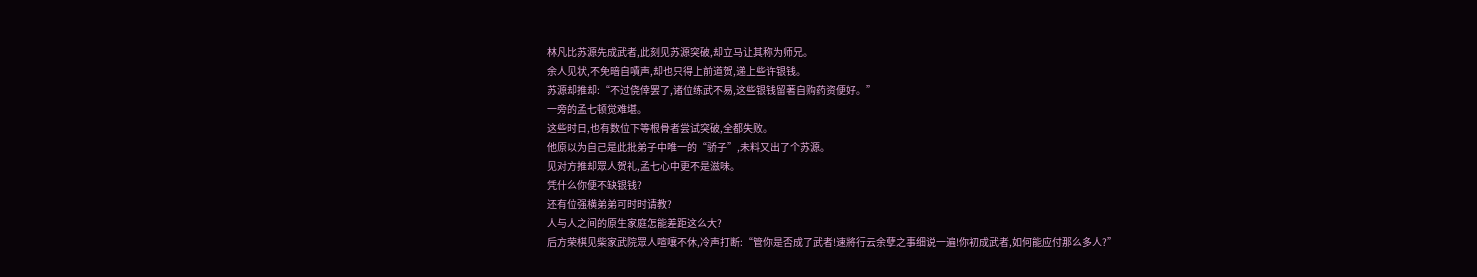林凡比苏源先成武者,此刻见苏源突破,却立马让其称为师兄。
余人见状,不免暗自嘖声,却也只得上前道贺,递上些许银钱。
苏源却推却:“不过侥倖罢了,诸位练武不易,这些银钱留著自购药资便好。”
一旁的孟七顿觉难堪。
这些时日,也有数位下等根骨者尝试突破,全都失败。
他原以为自己是此批弟子中唯一的“骄子”,未料又出了个苏源。
见对方推却眾人贺礼,孟七心中更不是滋味。
凭什么你便不缺银钱?
还有位强横弟弟可时时请教?
人与人之间的原生家庭怎能差距这么大?
后方荣棋见柴家武院眾人喧嚷不休,冷声打断:“管你是否成了武者!速將行云余孽之事细说一遍!你初成武者,如何能应付那么多人?”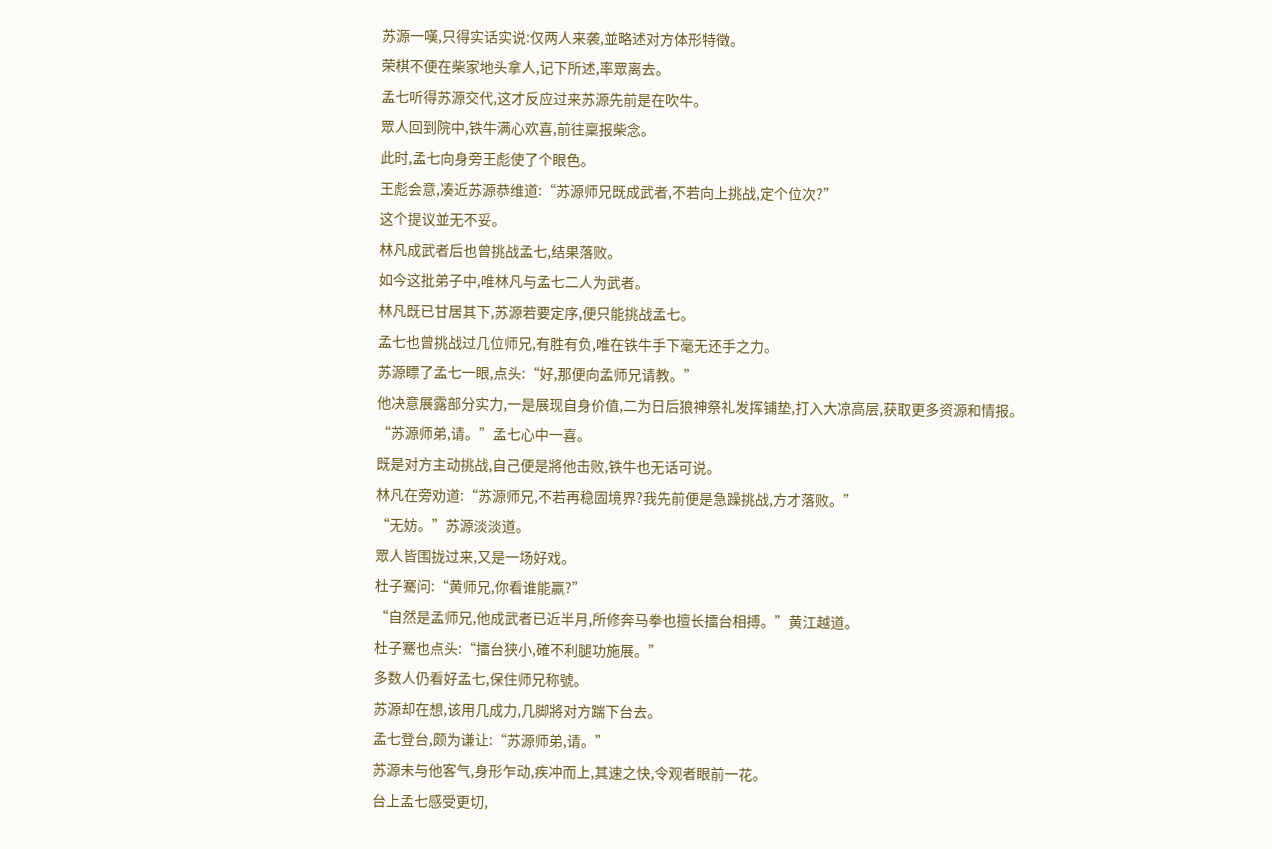苏源一嘆,只得实话实说:仅两人来袭,並略述对方体形特徵。
荣棋不便在柴家地头拿人,记下所述,率眾离去。
孟七听得苏源交代,这才反应过来苏源先前是在吹牛。
眾人回到院中,铁牛满心欢喜,前往稟报柴念。
此时,孟七向身旁王彪使了个眼色。
王彪会意,凑近苏源恭维道:“苏源师兄既成武者,不若向上挑战,定个位次?”
这个提议並无不妥。
林凡成武者后也曾挑战孟七,结果落败。
如今这批弟子中,唯林凡与孟七二人为武者。
林凡既已甘居其下,苏源若要定序,便只能挑战孟七。
孟七也曾挑战过几位师兄,有胜有负,唯在铁牛手下毫无还手之力。
苏源瞟了孟七一眼,点头:“好,那便向孟师兄请教。”
他决意展露部分实力,一是展现自身价值,二为日后狼神祭礼发挥铺垫,打入大凉高层,获取更多资源和情报。
“苏源师弟,请。”孟七心中一喜。
既是对方主动挑战,自己便是將他击败,铁牛也无话可说。
林凡在旁劝道:“苏源师兄,不若再稳固境界?我先前便是急躁挑战,方才落败。”
“无妨。”苏源淡淡道。
眾人皆围拢过来,又是一场好戏。
杜子騫问:“黄师兄,你看谁能贏?”
“自然是孟师兄,他成武者已近半月,所修奔马拳也擅长擂台相搏。”黄江越道。
杜子騫也点头:“擂台狭小,確不利腿功施展。”
多数人仍看好孟七,保住师兄称號。
苏源却在想,该用几成力,几脚將对方踹下台去。
孟七登台,颇为谦让:“苏源师弟,请。”
苏源未与他客气,身形乍动,疾冲而上,其速之快,令观者眼前一花。
台上孟七感受更切,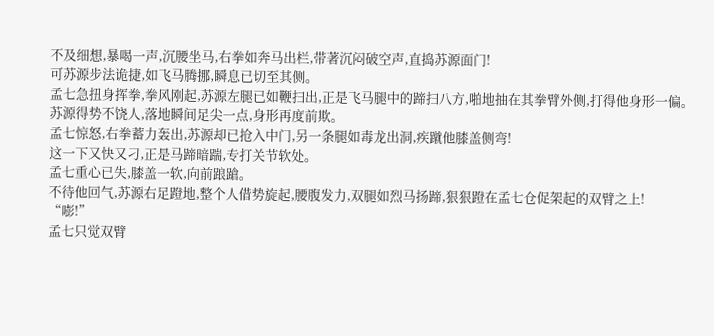不及细想,暴喝一声,沉腰坐马,右拳如奔马出栏,带著沉闷破空声,直捣苏源面门!
可苏源步法诡捷,如飞马腾挪,瞬息已切至其侧。
孟七急扭身挥拳,拳风刚起,苏源左腿已如鞭扫出,正是飞马腿中的蹄扫八方,啪地抽在其拳臂外侧,打得他身形一偏。
苏源得势不饶人,落地瞬间足尖一点,身形再度前欺。
孟七惊怒,右拳蓄力轰出,苏源却已抢入中门,另一条腿如毒龙出洞,疾蹴他膝盖侧弯!
这一下又快又刁,正是马蹄暗踹,专打关节软处。
孟七重心已失,膝盖一软,向前踉蹌。
不待他回气,苏源右足蹬地,整个人借势旋起,腰腹发力,双腿如烈马扬蹄,狠狠蹬在孟七仓促架起的双臂之上!
“嘭!”
孟七只觉双臂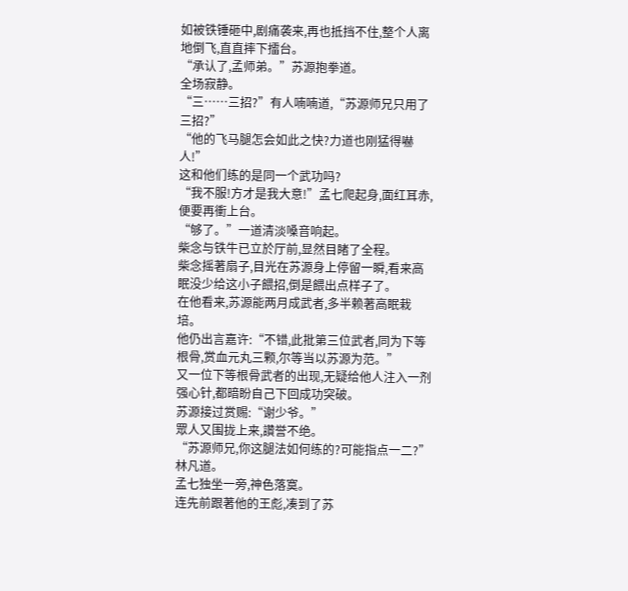如被铁锤砸中,剧痛袭来,再也抵挡不住,整个人离地倒飞,直直摔下擂台。
“承认了,孟师弟。”苏源抱拳道。
全场寂静。
“三……三招?”有人喃喃道,“苏源师兄只用了三招?”
“他的飞马腿怎会如此之快?力道也刚猛得嚇人!”
这和他们练的是同一个武功吗?
“我不服!方才是我大意!”孟七爬起身,面红耳赤,便要再衝上台。
“够了。”一道清淡嗓音响起。
柴念与铁牛已立於厅前,显然目睹了全程。
柴念摇著扇子,目光在苏源身上停留一瞬,看来高眠没少给这小子餵招,倒是餵出点样子了。
在他看来,苏源能两月成武者,多半赖著高眠栽培。
他仍出言嘉许:“不错,此批第三位武者,同为下等根骨,赏血元丸三颗,尔等当以苏源为范。”
又一位下等根骨武者的出现,无疑给他人注入一剂强心针,都暗盼自己下回成功突破。
苏源接过赏赐:“谢少爷。”
眾人又围拢上来,讚誉不绝。
“苏源师兄,你这腿法如何练的?可能指点一二?”林凡道。
孟七独坐一旁,神色落寞。
连先前跟著他的王彪,凑到了苏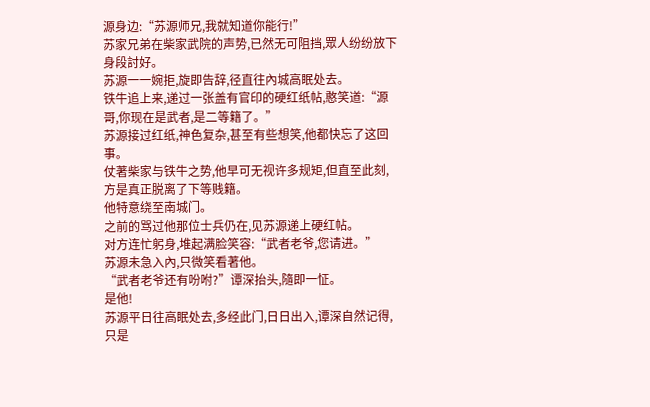源身边:“苏源师兄,我就知道你能行!”
苏家兄弟在柴家武院的声势,已然无可阻挡,眾人纷纷放下身段討好。
苏源一一婉拒,旋即告辞,径直往內城高眠处去。
铁牛追上来,递过一张盖有官印的硬红纸帖,憨笑道:“源哥,你现在是武者,是二等籍了。”
苏源接过红纸,神色复杂,甚至有些想笑,他都快忘了这回事。
仗著柴家与铁牛之势,他早可无视许多规矩,但直至此刻,方是真正脱离了下等贱籍。
他特意绕至南城门。
之前的骂过他那位士兵仍在,见苏源递上硬红帖。
对方连忙躬身,堆起满脸笑容:“武者老爷,您请进。”
苏源未急入內,只微笑看著他。
“武者老爷还有吩咐?”谭深抬头,隨即一怔。
是他!
苏源平日往高眠处去,多经此门,日日出入,谭深自然记得,只是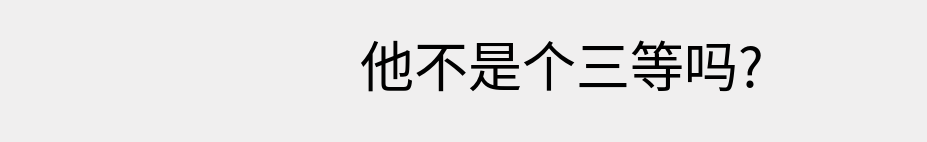他不是个三等吗?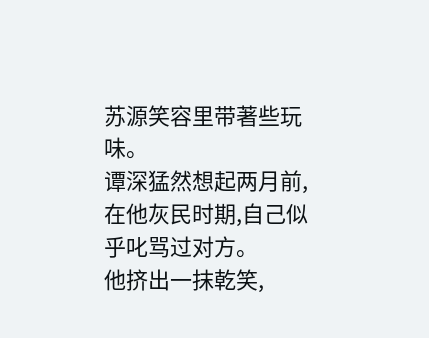苏源笑容里带著些玩味。
谭深猛然想起两月前,在他灰民时期,自己似乎叱骂过对方。
他挤出一抹乾笑,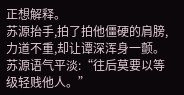正想解释。
苏源抬手,拍了拍他僵硬的肩膀,力道不重,却让谭深浑身一颤。
苏源语气平淡:“往后莫要以等级轻贱他人。”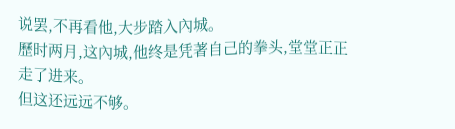说罢,不再看他,大步踏入內城。
歷时两月,这內城,他终是凭著自己的拳头,堂堂正正走了进来。
但这还远远不够。